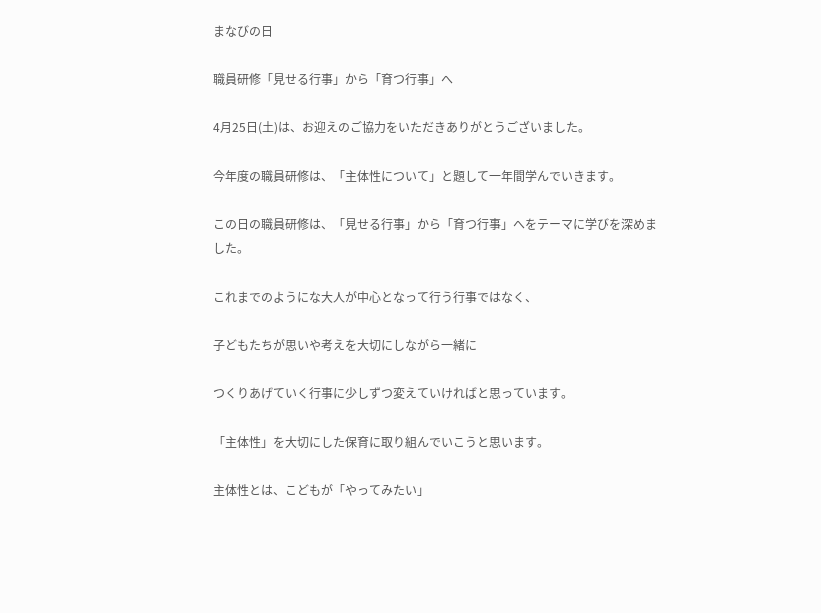まなびの日

職員研修「見せる行事」から「育つ行事」へ

4月25日(土)は、お迎えのご協力をいただきありがとうございました。

今年度の職員研修は、「主体性について」と題して一年間学んでいきます。

この日の職員研修は、「見せる行事」から「育つ行事」へをテーマに学びを深めました。

これまでのようにな大人が中心となって行う行事ではなく、

子どもたちが思いや考えを大切にしながら一緒に

つくりあげていく行事に少しずつ変えていければと思っています。

「主体性」を大切にした保育に取り組んでいこうと思います。

主体性とは、こどもが「やってみたい」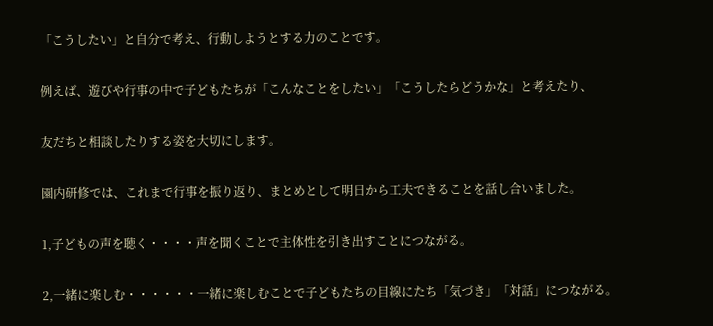「こうしたい」と自分で考え、行動しようとする力のことです。

例えば、遊びや行事の中で子どもたちが「こんなことをしたい」「こうしたらどうかな」と考えたり、

友だちと相談したりする姿を大切にします。

園内研修では、これまで行事を振り返り、まとめとして明日から工夫できることを話し合いました。

1,子どもの声を聴く・・・・声を聞くことで主体性を引き出すことにつながる。

2,一緒に楽しむ・・・・・・一緒に楽しむことで子どもたちの目線にたち「気づき」「対話」につながる。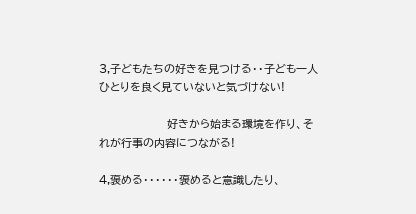3,子どもたちの好きを見つける・・子ども一人ひとりを良く見ていないと気づけない!

                 好きから始まる環境を作り、それが行事の内容につながる!

4,褒める・・・・・・褒めると意識したり、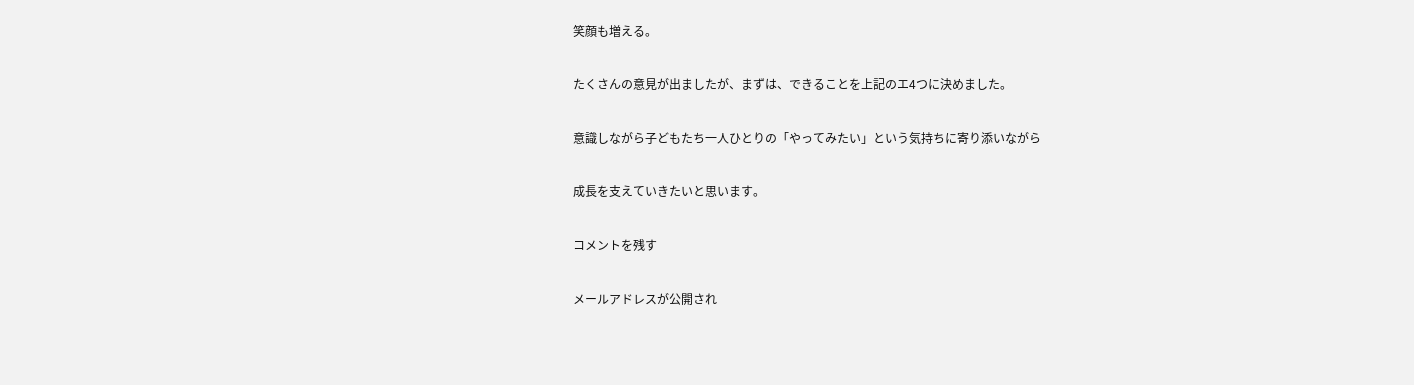笑顔も増える。

たくさんの意見が出ましたが、まずは、できることを上記のエ4つに決めました。

意識しながら子どもたち一人ひとりの「やってみたい」という気持ちに寄り添いながら

成長を支えていきたいと思います。

コメントを残す

メールアドレスが公開され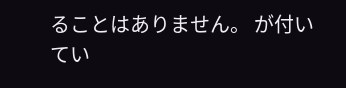ることはありません。 が付いてい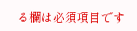る欄は必須項目です